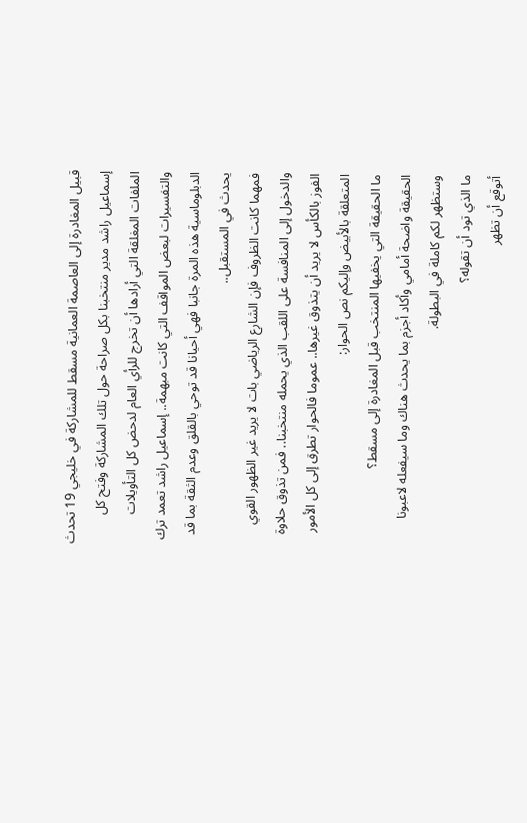قبيل المغادرة إلى العاصمة العمانية مسقط للمشاركة في خليجي 19 تحدث إسماعيل راشد مدير منتخبنا بكل صراحة حول تلك المشاركة وفتح كل الملفات المغلقة التي أرادها أن تخرج للرأي العام لدحض كل التأويلات والتفسيرات لبعض المواقف التي كانت مبهمة.. إسماعيل راشد تعمد ترك الدبلوماسية هذه المرة جانبا فهي أحيانا قد توحي بالقلق وعدم الثقة بما قد يحدث في المستقبل..
فمهما كانت الظروف فإن الشارع الرياضي بات لا يريد غير الظهور القوي والدخول إلى المنافسة على اللقب الذي يحمله منتخبنا.. فمن تذوق حلاوة الفوز بالكأس لا يريد أن يتذوق غيرها.. عموما فالحوار تطرق إلى كل الأمور المتعلقة بالأبيض وإليكم نص الحوار:
ما الحقيقة التي يخفيها المنتخب قبل المغادرة إلى مسقط؟
الحقيقة واضحة أمامي وأكاد أجزم بما يحدث هناك وما سيفعله لاعبونا وستظهر لكم كاملة في البطولة.
ما الذي تود أن تقوله؟
أتوقع أن تظهر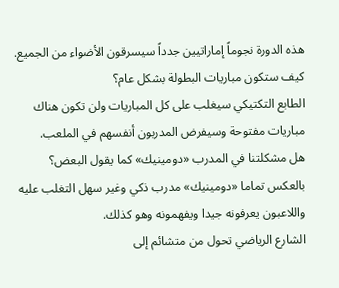هذه الدورة نجوماً إماراتيين جدداً سيسرقون الأضواء من الجميع.
كيف ستكون مباريات البطولة بشكل عام؟
الطابع التكتيكي سيغلب على كل المباريات ولن تكون هناك مباريات مفتوحة وسيفرض المدربون أنفسهم في الملعب.
هل مشكلتنا في المدرب «دومينيك» كما يقول البعض؟
بالعكس تماما «دومينيك» مدرب ذكي وغير سهل التغلب عليه واللاعبون يعرفونه جيدا ويفهمونه وهو كذلك.
الشارع الرياضي تحول من متشائم إلى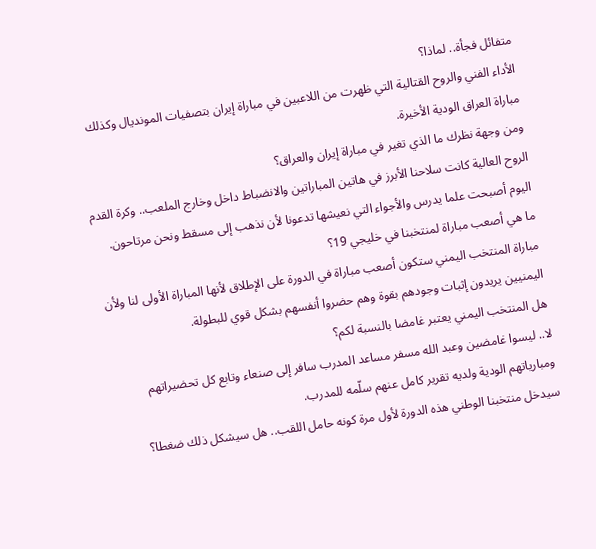متفائل فجأة.. لماذا؟
الأداء الفني والروح القتالية التي ظهرت من اللاعبين في مباراة إيران بتصفيات المونديال وكذلك مباراة العراق الودية الأخيرة.
ومن وجهة نظرك ما الذي تغير في مباراة إيران والعراق؟
الروح العالية كانت سلاحنا الأبرز في هاتين المباراتين والانضباط داخل وخارج الملعب.. وكرة القدم اليوم أصبحت علما يدرس والأجواء التي نعيشها تدعونا لأن نذهب إلى مسقط ونحن مرتاحون.
ما هي أصعب مباراة لمنتخبنا في خليجي 19؟
مباراة المنتخب اليمني ستكون أصعب مباراة في الدورة على الإطلاق لأنها المباراة الأولى لنا ولأن اليمنيين يريدون إثبات وجودهم بقوة وهم حضروا أنفسهم بشكل قوي للبطولة.
هل المنتخب اليمني يعتبر غامضا بالنسبة لكم؟
لا.. ليسوا غامضين وعبد الله مسفر مساعد المدرب سافر إلى صنعاء وتابع كل تحضيراتهم ومبارياتهم الودية ولديه تقرير كامل عنهم سلّمه للمدرب.
سيدخل منتخبنا الوطني هذه الدورة لأول مرة كونه حامل اللقب.. هل سيشكل ذلك ضغطا؟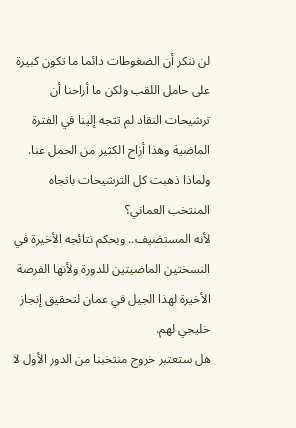لن ننكر أن الضغوطات دائما ما تكون كبيرة على حامل اللقب ولكن ما أراحنا أن ترشيحات النقاد لم تتجه إلينا في الفترة الماضية وهذا أزاح الكثير من الحمل عنا.
ولماذا ذهبت كل الترشيحات باتجاه المنتخب العماني؟
لأنه المستضيف.. وبحكم نتائجه الأخيرة في النسختين الماضيتين للدورة ولأنها الفرصة الأخيرة لهذا الجيل في عمان لتحقيق إنجاز خليجي لهم.
هل ستعتبر خروج منتخبنا من الدور الأول لا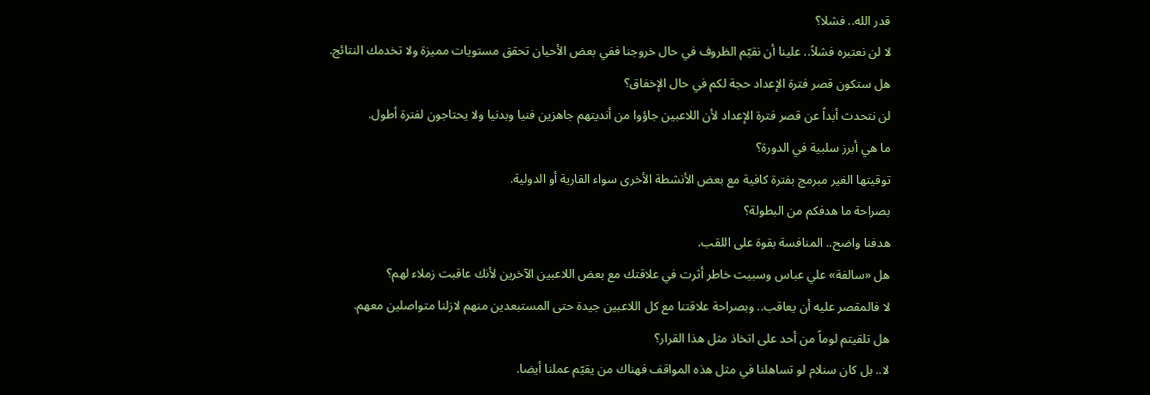قدر الله.. فشلا؟
لا لن نعتبره فشلاً.. علينا أن نقيّم الظروف في حال خروجنا ففي بعض الأحيان تحقق مستويات مميزة ولا تخدمك النتائج.
هل ستكون قصر فترة الإعداد حجة لكم في حال الإخفاق؟
لن نتحدث أبداً عن قصر فترة الإعداد لأن اللاعبين جاؤوا من أنديتهم جاهزين فنيا وبدنيا ولا يحتاجون لفترة أطول.
ما هي أبرز سلبية في الدورة؟
توقيتها الغير مبرمج بفترة كافية مع بعض الأنشطة الأخرى سواء القارية أو الدولية.
بصراحة ما هدفكم من البطولة؟
هدفنا واضح.. المنافسة بقوة على اللقب.
هل «سالفة» علي عباس وسبيت خاطر أثرت في علاقتك مع بعض اللاعبين الآخرين لأنك عاقبت زملاء لهم؟
لا فالمقصر عليه أن يعاقب.. وبصراحة علاقتنا مع كل اللاعبين جيدة حتى المستبعدين منهم لازلنا متواصلين معهم.
هل تلقيتم لوماً من أحد على اتخاذ مثل هذا القرار؟
لا.. بل كان سنلام لو تساهلنا في مثل هذه المواقف فهناك من يقيّم عملنا أيضا.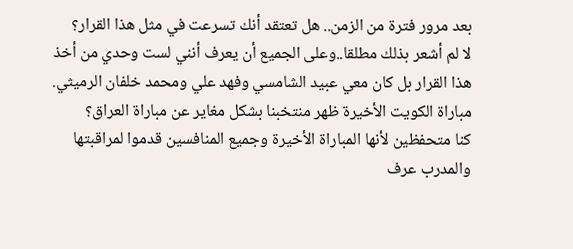بعد مرور فترة من الزمن.. هل تعتقد أنك تسرعت في مثل هذا القرار؟
لا لم أشعر بذلك مطلقا..وعلى الجميع أن يعرف أنني لست وحدي من أخذ هذا القرار بل كان معي عبيد الشامسي وفهد علي ومحمد خلفان الرميثي.
مباراة الكويت الأخيرة ظهر منتخبنا بشكل مغاير عن مباراة العراق؟
كنا متحفظين لأنها المباراة الأخيرة وجميع المنافسين قدموا لمراقبتها والمدرب عرف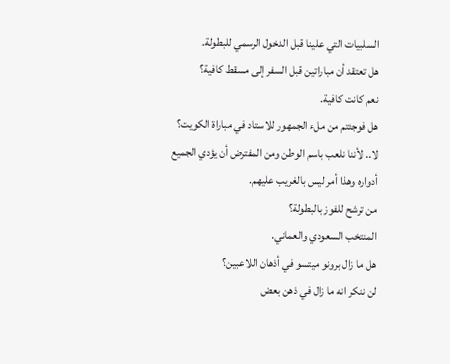السلبيات التي علينا قبل الدخول الرسمي للبطولة.
هل تعتقد أن مباراتين قبل السفر إلى مسقط كافية؟
نعم كانت كافية.
هل فوجئتم من ملء الجمهور للاستاد في مباراة الكويت؟
لا.. لأننا نلعب باسم الوطن ومن المفترض أن يؤدي الجميع أدواره وهذا أمر ليس بالغريب عليهم.
من ترشح للفوز بالبطولة؟
المنتخب السعودي والعماني.
هل ما زال برونو ميتسو في أذهان اللاعبين؟
لن ننكر انه ما زال في ذهن بعض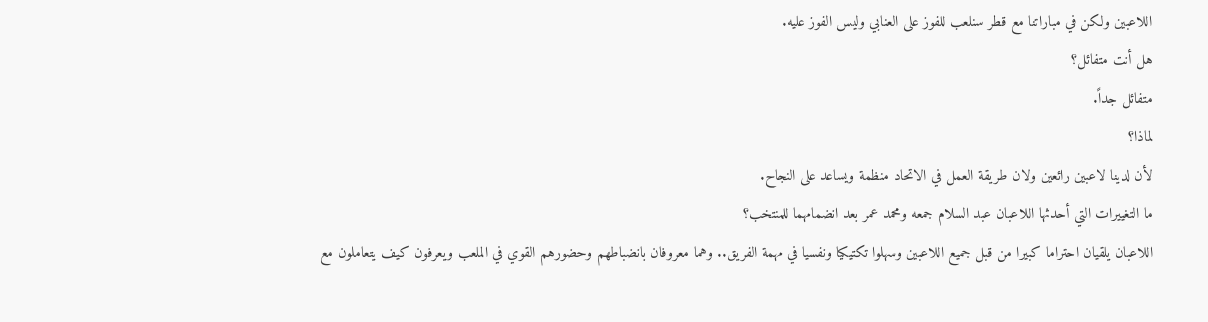اللاعبين ولكن في مباراتنا مع قطر سنلعب للفوز على العنابي وليس الفوز عليه.
هل أنت متفائل؟
متفائل جداً.
لماذا؟
لأن لدينا لاعبين رائعين ولان طريقة العمل في الاتحاد منظمة ويساعد على النجاح.
ما التغييرات التي أحدثها اللاعبان عبد السلام جمعه ومحمد عمر بعد انضمامهما للمنتخب؟
اللاعبان يلقيان احتراما كبيرا من قبل جميع اللاعبين وسهلوا تكتيكيا ونفسيا في مهمة الفريق.. وهما معروفان بانضباطهم وحضورهم القوي في الملعب ويعرفون كيف يتعاملون مع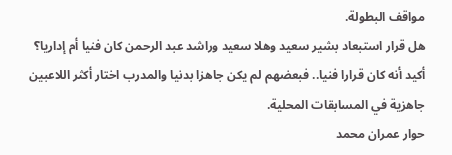مواقف البطولة.
هل قرار استبعاد بشير سعيد وهلا سعيد وراشد عبد الرحمن كان فنيا أم إداريا؟
أكيد أنه كان قرارا فنيا.. فبعضهم لم يكن جاهزا بدنيا والمدرب اختار أكثر اللاعبين جاهزية في المسابقات المحلية.
حوار عمران محمد